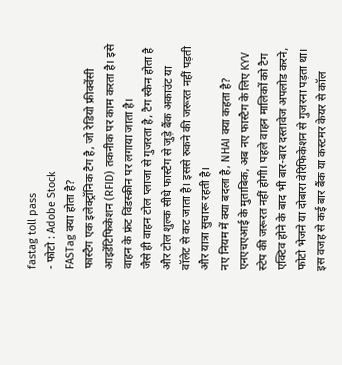fastag toll pass
- फोटो : Adobe Stock
FASTag क्या होता है?
फास्टैग एक इलेक्ट्रॉनिक टैग है, जो रेडियो फ्रीक्वेंसी आइडेंटिफिकेशन (RFID) तकनीक पर काम करता है। इसे वाहन के फ्रंट विंडस्क्रीन पर लगाया जाता है।
जैसे ही वाहन टोल प्लाजा से गुजरता है, टैग स्कैन होता है और टोल शुल्क सीधे फास्टैग से जुड़े बैंक अकाउंट या वॉलेट से कट जाता है। इससे रुकने की जरूरत नहीं पड़ती और यात्रा सुचारू रहती है।
नए नियम में क्या बदला है, NHAI क्या कहता है?
एनएचएआई के मुताबिक, अब नए फास्टैग के लिए KYV स्टेप की जरूरत नहीं होगी। पहले वाहन मालिकों को टैग एक्टिव होने के बाद भी बार-बार दस्तावेज अपलोड करने, फोटो भेजने या दोबारा वेरिफिकेशन से गुजरना पड़ता था।
इस वजह से कई बार बैंक या कस्टमर केयर से कॉल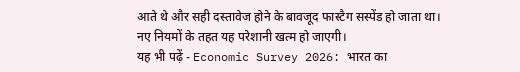आते थे और सही दस्तावेज होने के बावजूद फास्टैग सस्पेंड हो जाता था।
नए नियमों के तहत यह परेशानी खत्म हो जाएगी।
यह भी पढ़ें - Economic Survey 2026: भारत का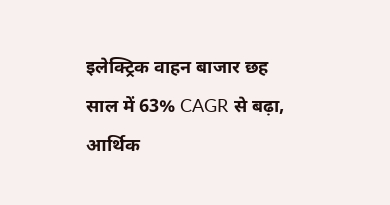इलेक्ट्रिक वाहन बाजार छह साल में 63% CAGR से बढ़ा, आर्थिक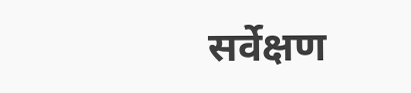सर्वेक्षण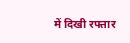में दिखी रफ्तार